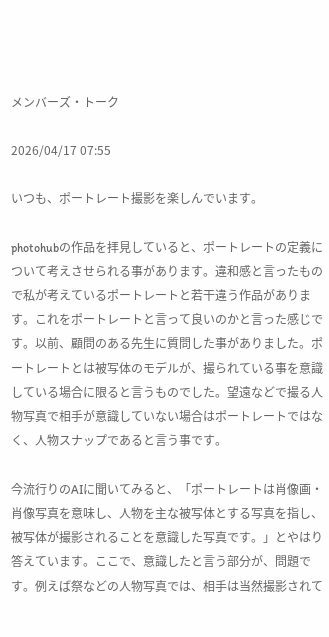メンバーズ・トーク

2026/04/17 07:55

いつも、ポートレート撮影を楽しんでいます。

photohubの作品を拝見していると、ポートレートの定義について考えさせられる事があります。違和感と言ったもので私が考えているポートレートと若干違う作品があります。これをポートレートと言って良いのかと言った感じです。以前、顧問のある先生に質問した事がありました。ポートレートとは被写体のモデルが、撮られている事を意識している場合に限ると言うものでした。望遠などで撮る人物写真で相手が意識していない場合はポートレートではなく、人物スナップであると言う事です。

今流行りのAIに聞いてみると、「ポートレートは肖像画・肖像写真を意味し、人物を主な被写体とする写真を指し、被写体が撮影されることを意識した写真です。」とやはり答えています。ここで、意識したと言う部分が、問題です。例えば祭などの人物写真では、相手は当然撮影されて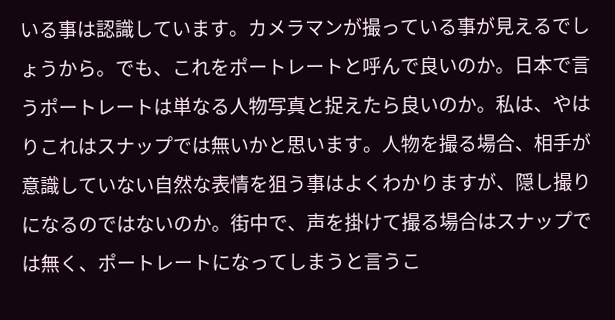いる事は認識しています。カメラマンが撮っている事が見えるでしょうから。でも、これをポートレートと呼んで良いのか。日本で言うポートレートは単なる人物写真と捉えたら良いのか。私は、やはりこれはスナップでは無いかと思います。人物を撮る場合、相手が意識していない自然な表情を狙う事はよくわかりますが、隠し撮りになるのではないのか。街中で、声を掛けて撮る場合はスナップでは無く、ポートレートになってしまうと言うこ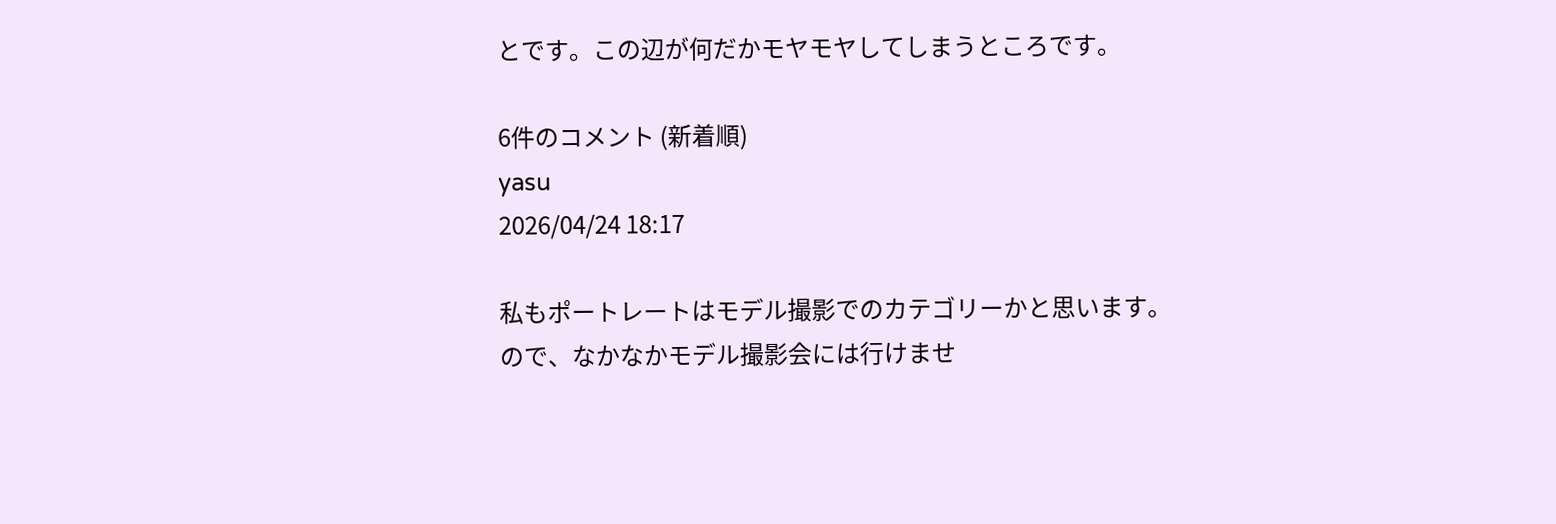とです。この辺が何だかモヤモヤしてしまうところです。

6件のコメント (新着順)
yasu
2026/04/24 18:17

私もポートレートはモデル撮影でのカテゴリーかと思います。ので、なかなかモデル撮影会には行けませ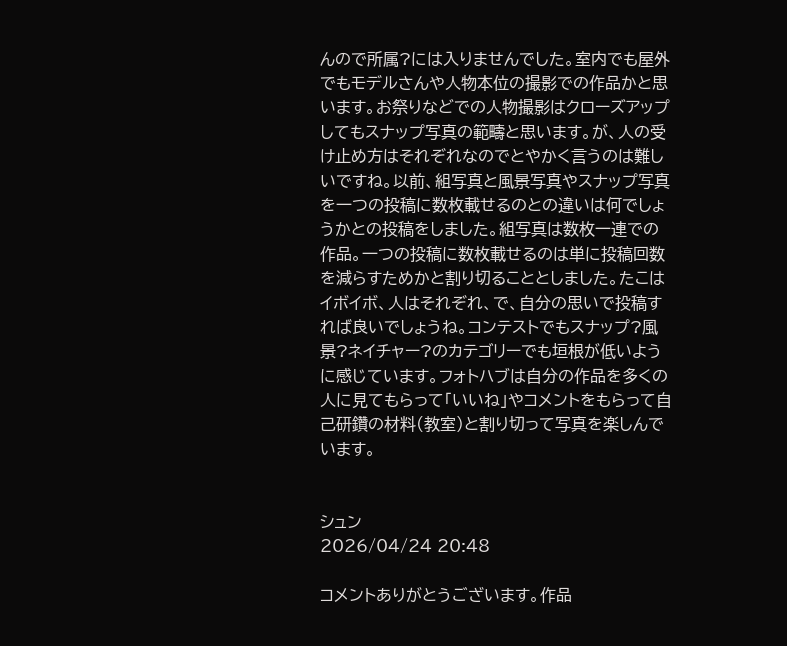んので所属?には入りませんでした。室内でも屋外でもモデルさんや人物本位の撮影での作品かと思います。お祭りなどでの人物撮影はクローズアップしてもスナップ写真の範疇と思います。が、人の受け止め方はそれぞれなのでとやかく言うのは難しいですね。以前、組写真と風景写真やスナップ写真を一つの投稿に数枚載せるのとの違いは何でしょうかとの投稿をしました。組写真は数枚一連での作品。一つの投稿に数枚載せるのは単に投稿回数を減らすためかと割り切ることとしました。たこはイボイボ、人はそれぞれ、で、自分の思いで投稿すれば良いでしょうね。コンテストでもスナップ?風景?ネイチャー?のカテゴリーでも垣根が低いように感じています。フォトハブは自分の作品を多くの人に見てもらって「いいね」やコメントをもらって自己研鑽の材料(教室)と割り切って写真を楽しんでいます。


シュン
2026/04/24 20:48

コメントありがとうございます。作品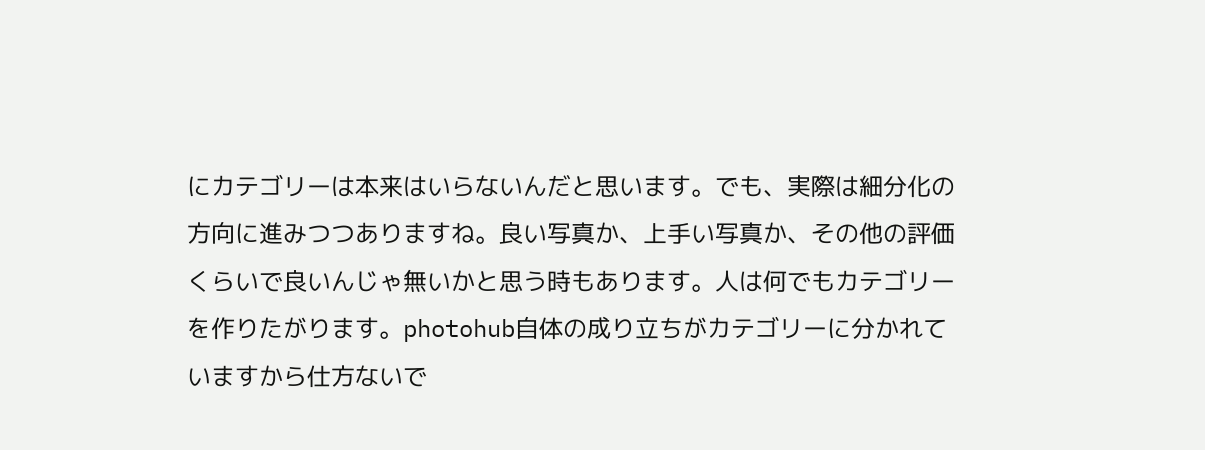にカテゴリーは本来はいらないんだと思います。でも、実際は細分化の方向に進みつつありますね。良い写真か、上手い写真か、その他の評価くらいで良いんじゃ無いかと思う時もあります。人は何でもカテゴリーを作りたがります。photohub自体の成り立ちがカテゴリーに分かれていますから仕方ないで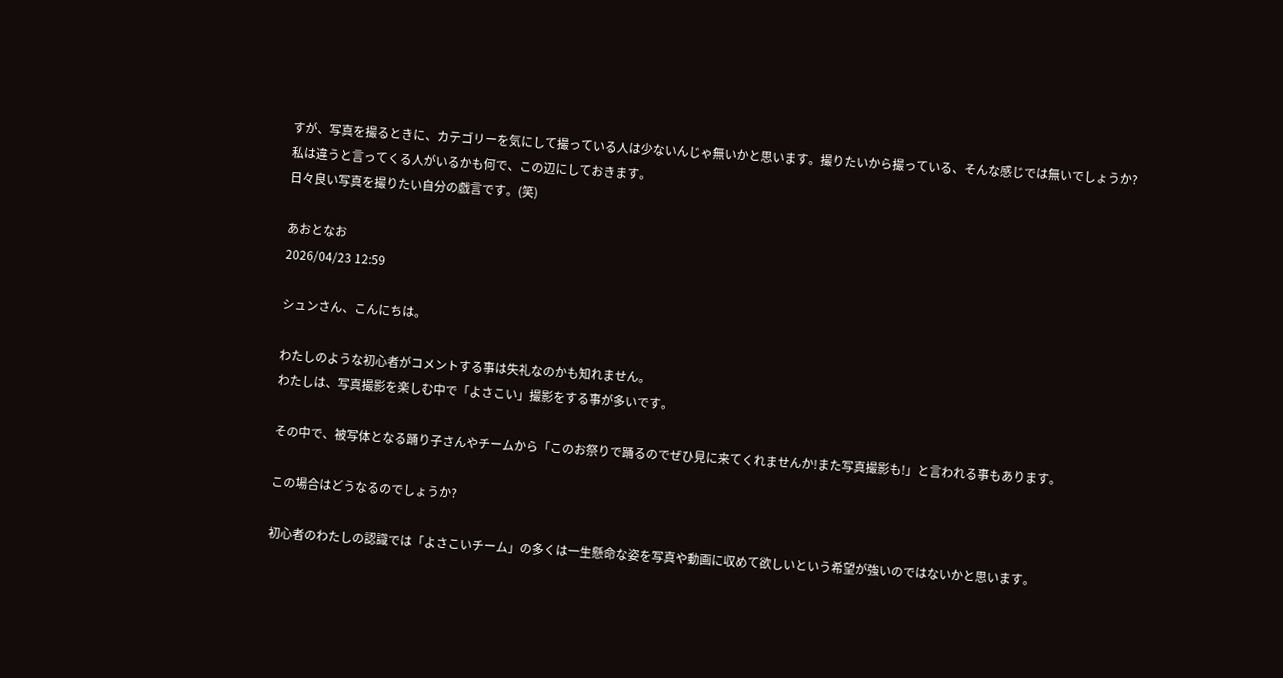すが、写真を撮るときに、カテゴリーを気にして撮っている人は少ないんじゃ無いかと思います。撮りたいから撮っている、そんな感じでは無いでしょうか?
私は違うと言ってくる人がいるかも何で、この辺にしておきます。
日々良い写真を撮りたい自分の戯言です。(笑)

あおとなお
2026/04/23 12:59

シュンさん、こんにちは。

わたしのような初心者がコメントする事は失礼なのかも知れません。
わたしは、写真撮影を楽しむ中で「よさこい」撮影をする事が多いです。

その中で、被写体となる踊り子さんやチームから「このお祭りで踊るのでぜひ見に来てくれませんか!また写真撮影も!」と言われる事もあります。

この場合はどうなるのでしょうか?

初心者のわたしの認識では「よさこいチーム」の多くは一生懸命な姿を写真や動画に収めて欲しいという希望が強いのではないかと思います。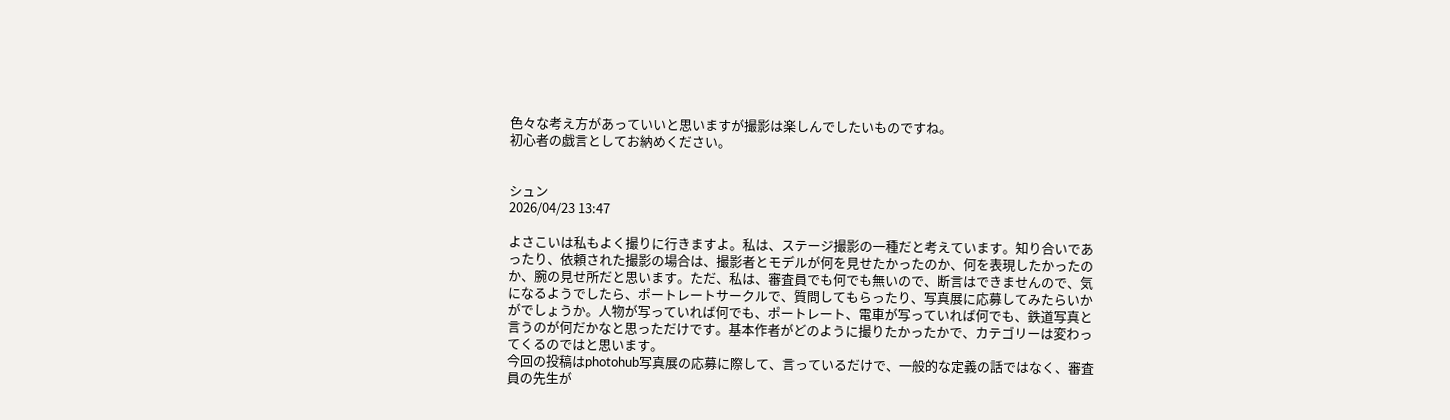色々な考え方があっていいと思いますが撮影は楽しんでしたいものですね。
初心者の戯言としてお納めください。


シュン
2026/04/23 13:47

よさこいは私もよく撮りに行きますよ。私は、ステージ撮影の一種だと考えています。知り合いであったり、依頼された撮影の場合は、撮影者とモデルが何を見せたかったのか、何を表現したかったのか、腕の見せ所だと思います。ただ、私は、審査員でも何でも無いので、断言はできませんので、気になるようでしたら、ポートレートサークルで、質問してもらったり、写真展に応募してみたらいかがでしょうか。人物が写っていれば何でも、ポートレート、電車が写っていれば何でも、鉄道写真と言うのが何だかなと思っただけです。基本作者がどのように撮りたかったかで、カテゴリーは変わってくるのではと思います。
今回の投稿はphotohub写真展の応募に際して、言っているだけで、一般的な定義の話ではなく、審査員の先生が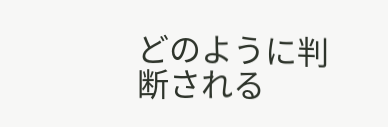どのように判断される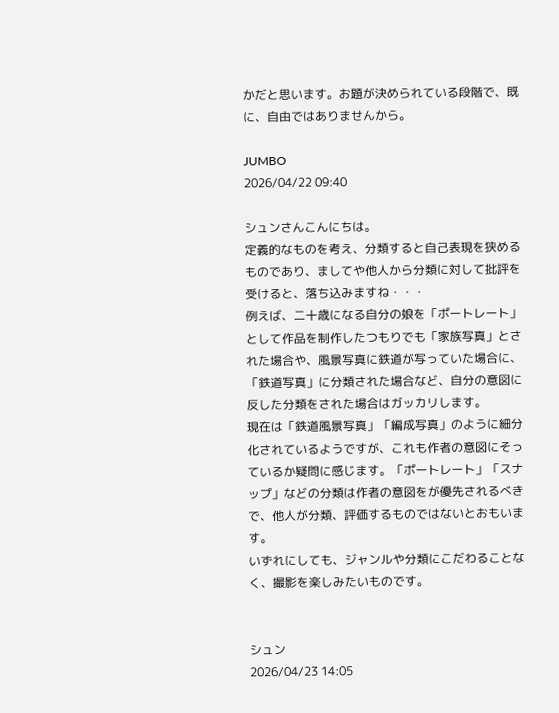かだと思います。お題が決められている段階で、既に、自由ではありませんから。

JUMBO
2026/04/22 09:40

シュンさんこんにちは。
定義的なものを考え、分類すると自己表現を狭めるものであり、ましてや他人から分類に対して批評を受けると、落ち込みますね・・・
例えば、二十歳になる自分の娘を「ポートレート」として作品を制作したつもりでも「家族写真」とされた場合や、風景写真に鉄道が写っていた場合に、「鉄道写真」に分類された場合など、自分の意図に反した分類をされた場合はガッカリします。
現在は「鉄道風景写真」「編成写真」のように細分化されているようですが、これも作者の意図にそっているか疑問に感じます。「ポートレート」「スナップ」などの分類は作者の意図をが優先されるべきで、他人が分類、評価するものではないとおもいます。
いずれにしても、ジャンルや分類にこだわることなく、撮影を楽しみたいものです。


シュン
2026/04/23 14:05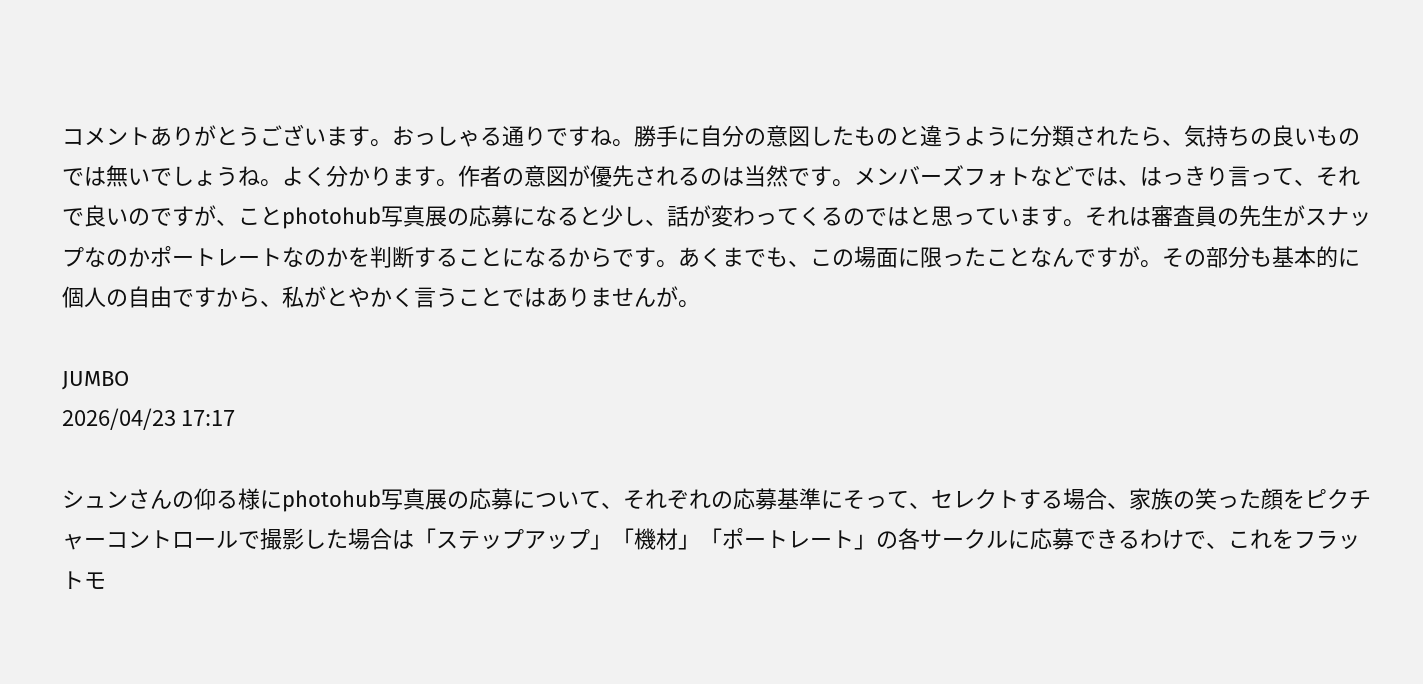コメントありがとうございます。おっしゃる通りですね。勝手に自分の意図したものと違うように分類されたら、気持ちの良いものでは無いでしょうね。よく分かります。作者の意図が優先されるのは当然です。メンバーズフォトなどでは、はっきり言って、それで良いのですが、ことphotohub写真展の応募になると少し、話が変わってくるのではと思っています。それは審査員の先生がスナップなのかポートレートなのかを判断することになるからです。あくまでも、この場面に限ったことなんですが。その部分も基本的に個人の自由ですから、私がとやかく言うことではありませんが。

JUMBO
2026/04/23 17:17

シュンさんの仰る様にphotohub写真展の応募について、それぞれの応募基準にそって、セレクトする場合、家族の笑った顔をピクチャーコントロールで撮影した場合は「ステップアップ」「機材」「ポートレート」の各サークルに応募できるわけで、これをフラットモ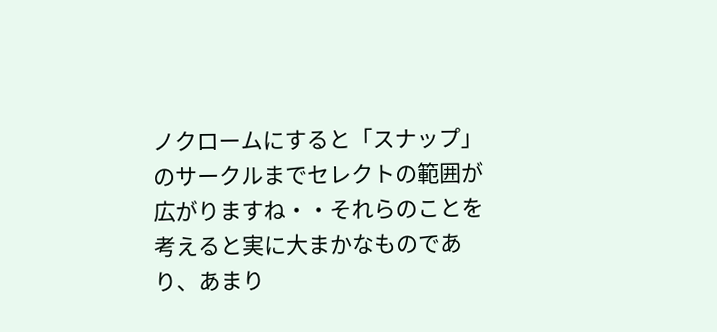ノクロームにすると「スナップ」のサークルまでセレクトの範囲が広がりますね・・それらのことを考えると実に大まかなものであり、あまり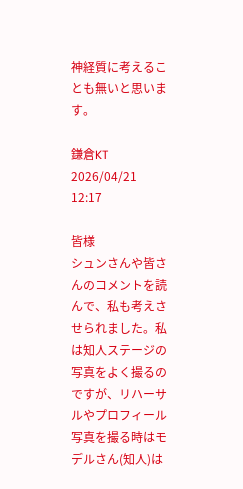神経質に考えることも無いと思います。

鎌倉KT
2026/04/21 12:17

皆様
シュンさんや皆さんのコメントを読んで、私も考えさせられました。私は知人ステージの写真をよく撮るのですが、リハーサルやプロフィール写真を撮る時はモデルさん(知人)は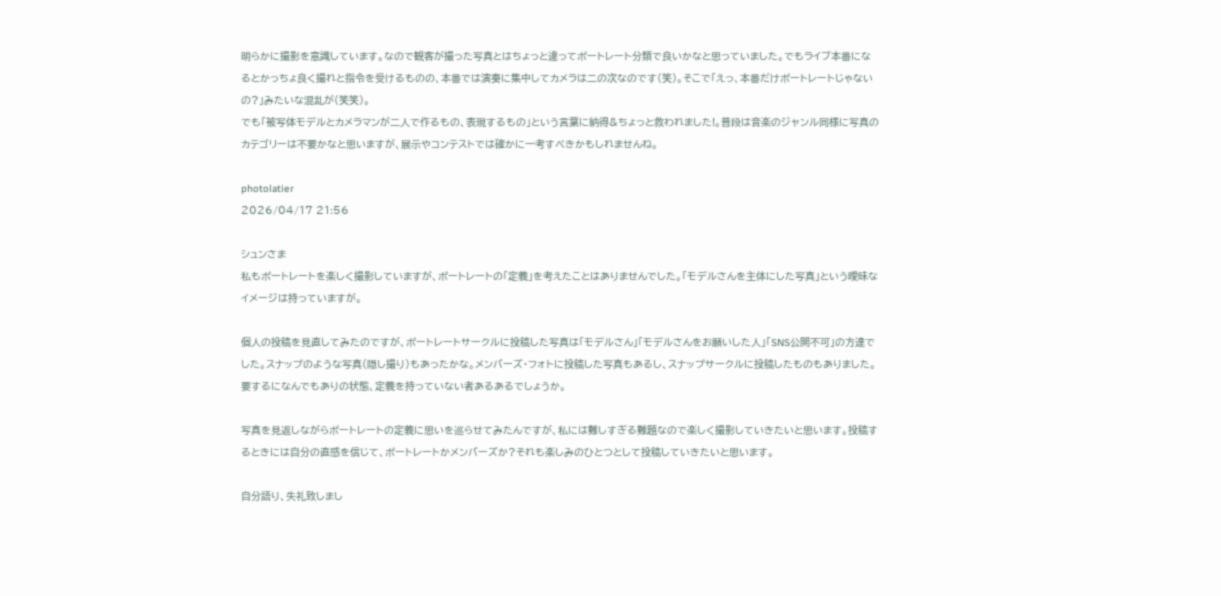明らかに撮影を意識しています。なので観客が撮った写真とはちょっと違ってポートレート分類で良いかなと思っていました。でもライブ本番になるとかっちょ良く撮れと指令を受けるものの、本番では演奏に集中してカメラは二の次なのです(笑)。そこで「えっ、本番だけポートレートじゃないの?」みたいな混乱が(笑笑)。
でも「被写体モデルとカメラマンが二人で作るもの、表現するもの」という言葉に納得&ちょっと救われました!。普段は音楽のジャンル同様に写真のカテゴリーは不要かなと思いますが、展示やコンテストでは確かに一考すべきかもしれませんね。

photolatier
2026/04/17 21:56

シュンさま
私もポートレートを楽しく撮影していますが、ポートレートの「定義」を考えたことはありませんでした。「モデルさんを主体にした写真」という曖昧なイメージは持っていますが。

個人の投稿を見直してみたのですが、ポートレートサークルに投稿した写真は「モデルさん」「モデルさんをお願いした人」「SNS公開不可」の方達でした。スナップのような写真(隠し撮り)もあったかな。メンバーズ・フォトに投稿した写真もあるし、スナップサークルに投稿したものもありました。要するになんでもありの状態、定義を持っていない者あるあるでしょうか。

写真を見返しながらポートレートの定義に思いを巡らせてみたんですが、私には難しすぎる難題なので楽しく撮影していきたいと思います。投稿するときには自分の直感を信じて、ポートレートかメンバーズか?それも楽しみのひとつとして投稿していきたいと思います。

自分語り、失礼致しまし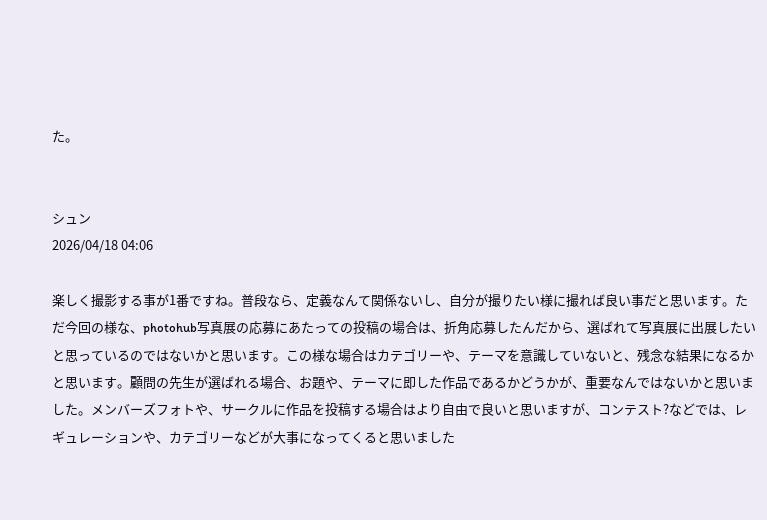た。


シュン
2026/04/18 04:06

楽しく撮影する事が1番ですね。普段なら、定義なんて関係ないし、自分が撮りたい様に撮れば良い事だと思います。ただ今回の様な、photohub写真展の応募にあたっての投稿の場合は、折角応募したんだから、選ばれて写真展に出展したいと思っているのではないかと思います。この様な場合はカテゴリーや、テーマを意識していないと、残念な結果になるかと思います。顧問の先生が選ばれる場合、お題や、テーマに即した作品であるかどうかが、重要なんではないかと思いました。メンバーズフォトや、サークルに作品を投稿する場合はより自由で良いと思いますが、コンテスト?などでは、レギュレーションや、カテゴリーなどが大事になってくると思いました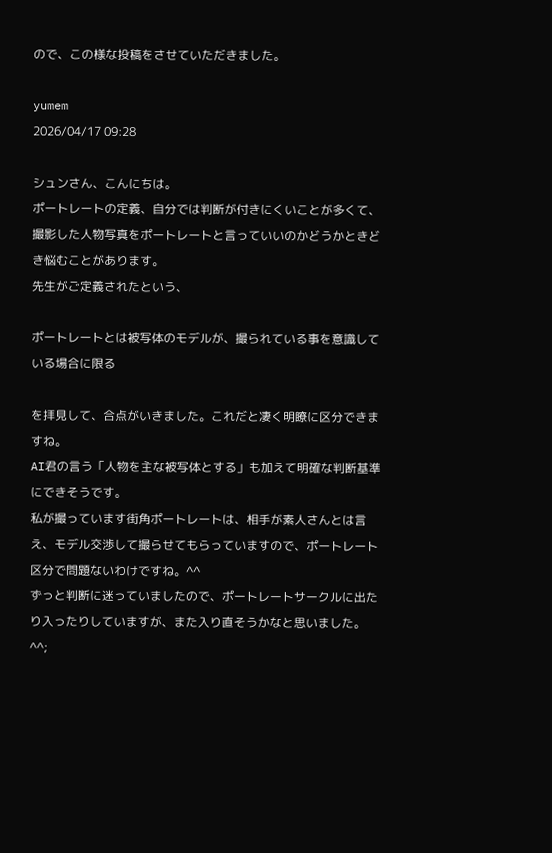ので、この様な投稿をさせていただきました。

yumem
2026/04/17 09:28

シュンさん、こんにちは。
ポートレートの定義、自分では判断が付きにくいことが多くて、撮影した人物写真をポートレートと言っていいのかどうかときどき悩むことがあります。
先生がご定義されたという、

ポートレートとは被写体のモデルが、撮られている事を意識している場合に限る

を拝見して、合点がいきました。これだと凄く明瞭に区分できますね。
AI君の言う「人物を主な被写体とする」も加えて明確な判断基準にできそうです。
私が撮っています街角ポートレートは、相手が素人さんとは言え、モデル交渉して撮らせてもらっていますので、ポートレート区分で問題ないわけですね。^^
ずっと判断に迷っていましたので、ポートレートサークルに出たり入ったりしていますが、また入り直そうかなと思いました。^^;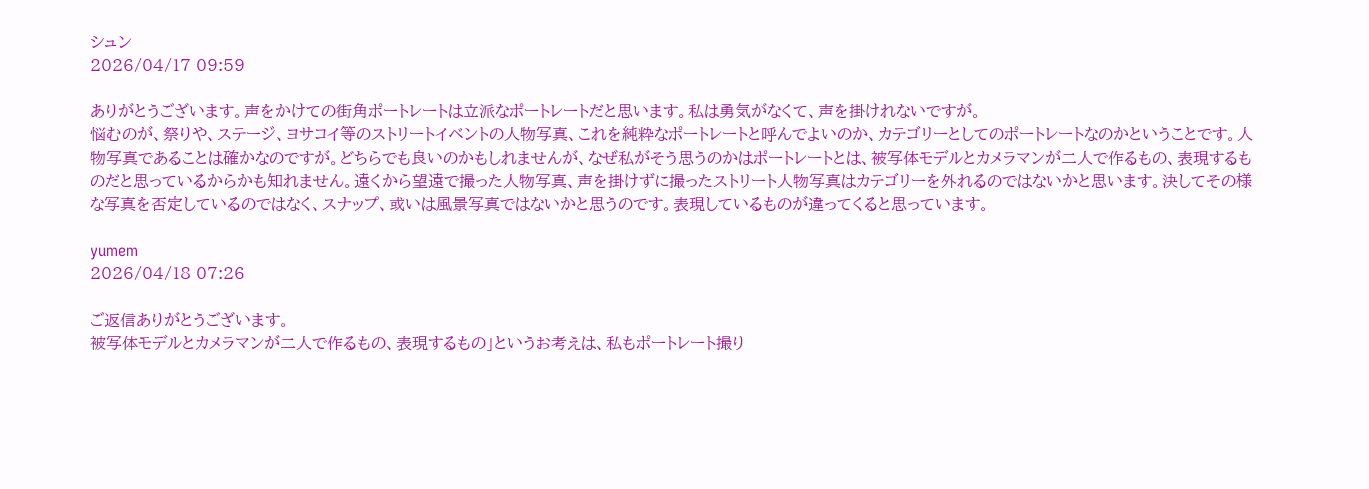シュン
2026/04/17 09:59

ありがとうございます。声をかけての街角ポートレートは立派なポートレートだと思います。私は勇気がなくて、声を掛けれないですが。
悩むのが、祭りや、ステージ、ヨサコイ等のストリートイベントの人物写真、これを純粋なポートレートと呼んでよいのか、カテゴリーとしてのポートレートなのかということです。人物写真であることは確かなのですが。どちらでも良いのかもしれませんが、なぜ私がそう思うのかはポートレートとは、被写体モデルとカメラマンが二人で作るもの、表現するものだと思っているからかも知れません。遠くから望遠で撮った人物写真、声を掛けずに撮ったストリート人物写真はカテゴリーを外れるのではないかと思います。決してその様な写真を否定しているのではなく、スナップ、或いは風景写真ではないかと思うのです。表現しているものが違ってくると思っています。

yumem
2026/04/18 07:26

ご返信ありがとうございます。
被写体モデルとカメラマンが二人で作るもの、表現するもの」というお考えは、私もポートレート撮り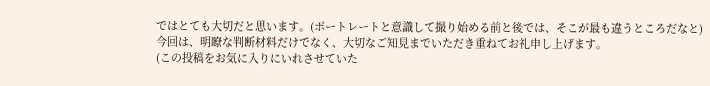ではとても大切だと思います。(ポートレートと意識して撮り始める前と後では、そこが最も違うところだなと)
今回は、明瞭な判断材料だけでなく、大切なご知見までいただき重ねてお礼申し上げます。
(この投稿をお気に入りにいれさせていた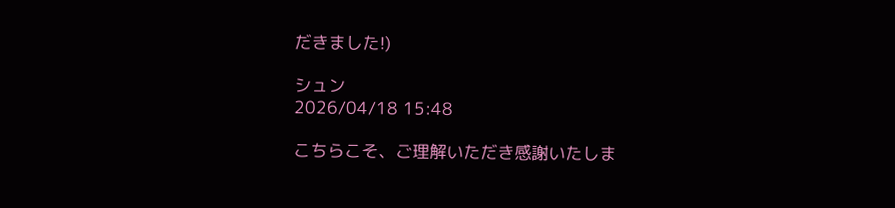だきました!)

シュン
2026/04/18 15:48

こちらこそ、ご理解いただき感謝いたしま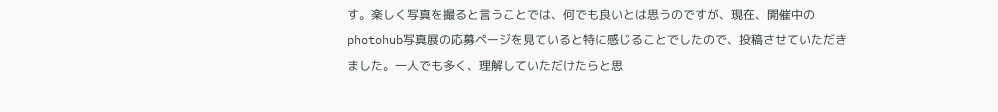す。楽しく写真を撮ると言うことでは、何でも良いとは思うのですが、現在、開催中のphotohub写真展の応募ページを見ていると特に感じることでしたので、投稿させていただきました。一人でも多く、理解していただけたらと思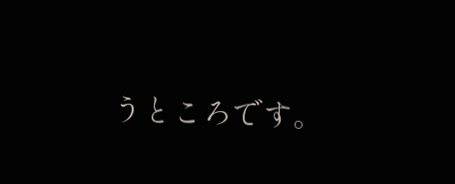うところです。